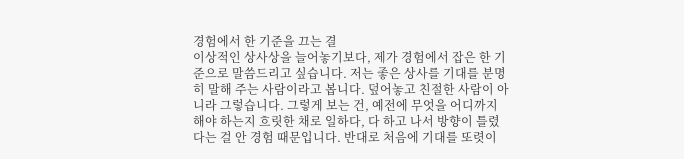경험에서 한 기준을 끄는 결
이상적인 상사상을 늘어놓기보다, 제가 경험에서 잡은 한 기준으로 말씀드리고 싶습니다. 저는 좋은 상사를 기대를 분명히 말해 주는 사람이라고 봅니다. 덮어놓고 친절한 사람이 아니라 그렇습니다. 그렇게 보는 건, 예전에 무엇을 어디까지 해야 하는지 흐릿한 채로 일하다, 다 하고 나서 방향이 틀렸다는 걸 안 경험 때문입니다. 반대로 처음에 기대를 또렷이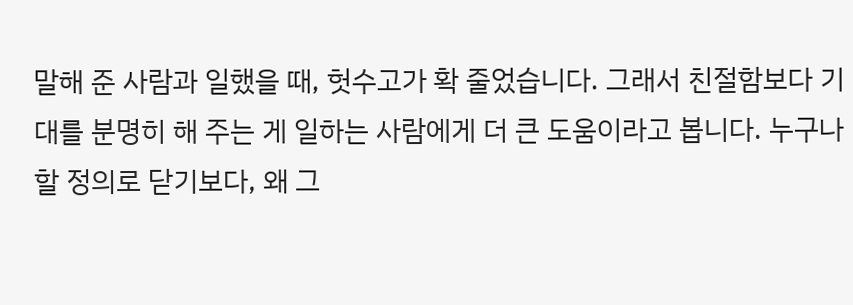말해 준 사람과 일했을 때, 헛수고가 확 줄었습니다. 그래서 친절함보다 기대를 분명히 해 주는 게 일하는 사람에게 더 큰 도움이라고 봅니다. 누구나 할 정의로 닫기보다, 왜 그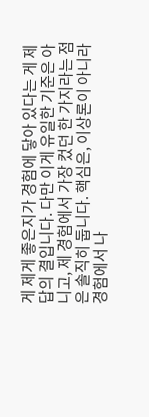게 제게 좋은지가 경험에 닿아 있다는 게 제 답의 결입니다. 다만 이게 유일한 기준은 아니고, 제 경험에서 가장 컸던 한 가지라는 점은 솔직히 둡니다. 핵심은, 이상론이 아니라 경험에서 나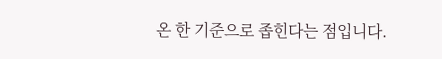온 한 기준으로 좁힌다는 점입니다.